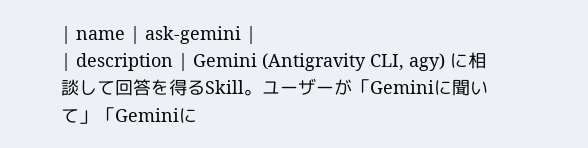| name | ask-gemini |
| description | Gemini (Antigravity CLI, agy) に相談して回答を得るSkill。ユーザーが「Geminiに聞いて」「Geminiに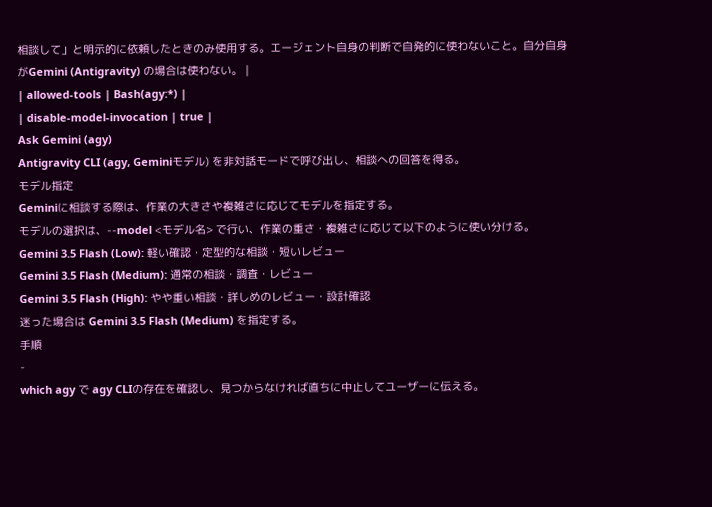相談して」と明示的に依頼したときのみ使用する。エージェント自身の判断で自発的に使わないこと。自分自身がGemini (Antigravity) の場合は使わない。 |
| allowed-tools | Bash(agy:*) |
| disable-model-invocation | true |
Ask Gemini (agy)
Antigravity CLI (agy, Geminiモデル) を非対話モードで呼び出し、相談への回答を得る。
モデル指定
Geminiに相談する際は、作業の大きさや複雑さに応じてモデルを指定する。
モデルの選択は、--model <モデル名> で行い、作業の重さ・複雑さに応じて以下のように使い分ける。
Gemini 3.5 Flash (Low): 軽い確認・定型的な相談・短いレビュー
Gemini 3.5 Flash (Medium): 通常の相談・調査・レビュー
Gemini 3.5 Flash (High): やや重い相談・詳しめのレビュー・設計確認
迷った場合は Gemini 3.5 Flash (Medium) を指定する。
手順
-
which agy で agy CLIの存在を確認し、見つからなければ直ちに中止してユーザーに伝える。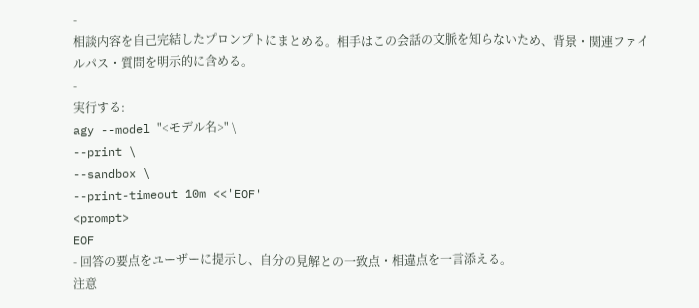-
相談内容を自己完結したプロンプトにまとめる。相手はこの会話の文脈を知らないため、背景・関連ファイルパス・質問を明示的に含める。
-
実行する:
agy --model "<モデル名>" \
--print \
--sandbox \
--print-timeout 10m <<'EOF'
<prompt>
EOF
- 回答の要点をユーザーに提示し、自分の見解との一致点・相違点を一言添える。
注意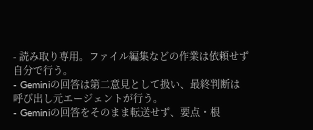- 読み取り専用。ファイル編集などの作業は依頼せず自分で行う。
- Geminiの回答は第二意見として扱い、最終判断は呼び出し元エージェントが行う。
- Geminiの回答をそのまま転送せず、要点・根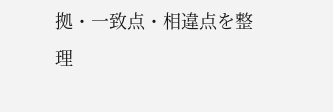拠・一致点・相違点を整理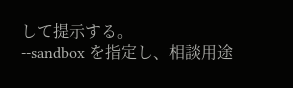して提示する。
--sandbox を指定し、相談用途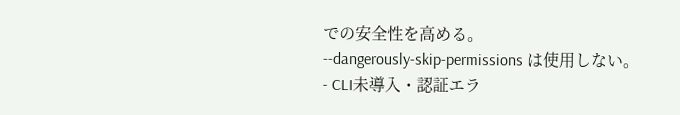での安全性を高める。
--dangerously-skip-permissions は使用しない。
- CLI未導入・認証エラ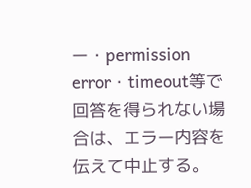ー・permission error・timeout等で回答を得られない場合は、エラー内容を伝えて中止する。